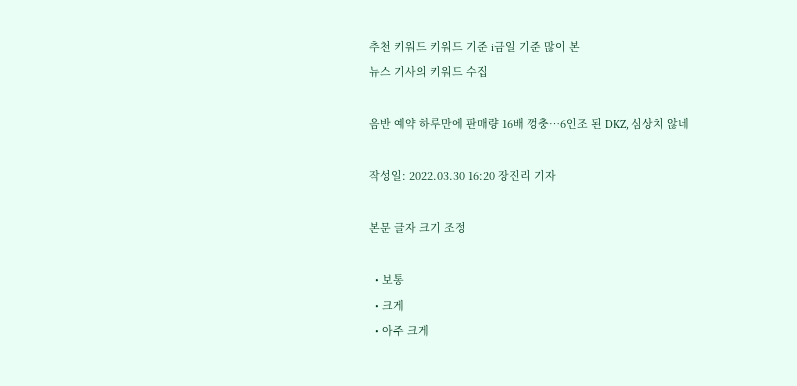추천 키워드 키워드 기준 i금일 기준 많이 본
뉴스 기사의 키워드 수집

음반 예약 하루만에 판매량 16배 껑충…6인조 된 DKZ, 심상치 않네

작성일: 2022.03.30 16:20 장진리 기자

본문 글자 크기 조정

  • 보통
  • 크게
  • 아주 크게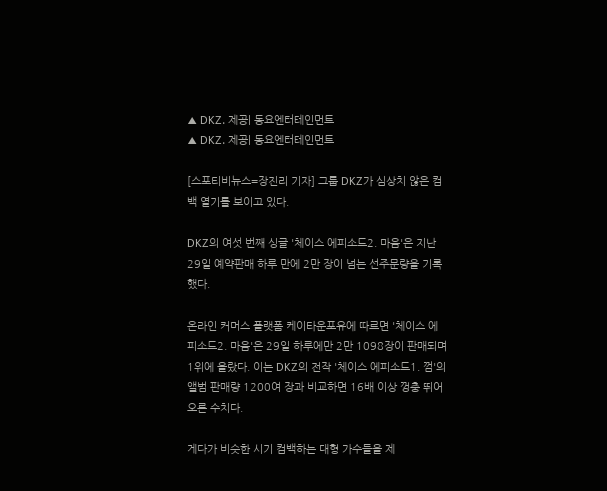▲ DKZ. 제공| 동요엔터테인먼트
▲ DKZ. 제공| 동요엔터테인먼트

[스포티비뉴스=장진리 기자] 그룹 DKZ가 심상치 않은 컴백 열기를 보이고 있다.

DKZ의 여섯 번째 싱글 '체이스 에피소드2. 마음'은 지난 29일 예약판매 하루 만에 2만 장이 넘는 선주문량을 기록했다.

온라인 커머스 플랫폼 케이타운포유에 따르면 '체이스 에피소드2. 마음'은 29일 하루에만 2만 1098장이 판매되며 1위에 올랐다. 이는 DKZ의 전작 '체이스 에피소드1. 껌'의 앨범 판매량 1200여 장과 비교하면 16배 이상 껑충 뛰어오른 수치다.

게다가 비슷한 시기 컴백하는 대형 가수들을 제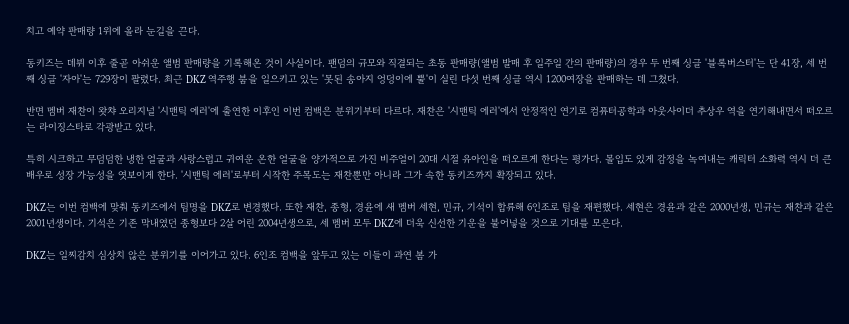치고 예약 판매량 1위에 올라 눈길을 끈다.

동키즈는 데뷔 이후 줄곧 아쉬운 앨범 판매량을 기록해온 것이 사실이다. 팬덤의 규모와 직결되는 초동 판매량(앨범 발매 후 일주일 간의 판매량)의 경우 두 번째 싱글 '블록버스터'는 단 41장, 세 번째 싱글 '자아'는 729장이 팔렸다. 최근 DKZ 역주행 붐을 일으키고 있는 '못된 송아지 엉덩이에 뿔'이 실린 다섯 번째 싱글 역시 1200여장을 판매하는 데 그쳤다.

반면 멤버 재찬이 왓챠 오리지널 '시맨틱 에러'에 출연한 이후인 이번 컴백은 분위기부터 다르다. 재찬은 '시맨틱 에러'에서 안정적인 연기로 컴퓨터공학과 아웃사이더 추상우 역을 연기해내면서 떠오르는 라이징스타로 각광받고 있다.

특히 시크하고 무덤덤한 냉한 얼굴과 사랑스럽고 귀여운 온한 얼굴을 양가적으로 가진 비주얼이 20대 시절 유아인을 떠오르게 한다는 평가다. 몰입도 있게 감정을 녹여내는 캐릭터 소화력 역시 더 큰 배우로 성장 가능성을 엿보이게 한다. '시맨틱 에러'로부터 시작한 주목도는 재찬뿐만 아니라 그가 속한 동키즈까지 확장되고 있다.

DKZ는 이번 컴백에 맞춰 동키즈에서 팀명을 DKZ로 변경했다. 또한 재찬, 종형, 경윤에 새 멤버 세현, 민규, 기석이 합류해 6인조로 팀을 재편했다. 세현은 경윤과 같은 2000년생, 민규는 재찬과 같은 2001년생이다. 기석은 기존 막내였던 종형보다 2살 어린 2004년생으로, 세 멤버 모두 DKZ에 더욱 신선한 기운을 불어넣을 것으로 기대를 모은다.

DKZ는 일찌감치 심상치 않은 분위기를 이어가고 있다. 6인조 컴백을 앞두고 있는 이들이 과연 봄 가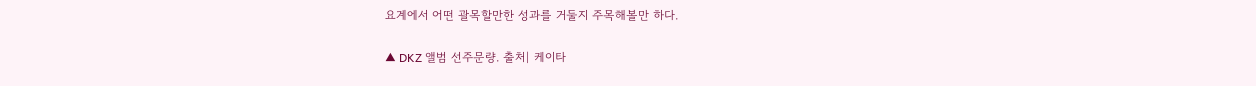요계에서 어떤 괄목할만한 성과를 거둘지 주목해볼만 하다.

▲ DKZ 앨범 선주문량. 출처| 케이타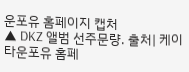운포유 홈페이지 캡처
▲ DKZ 앨범 선주문량. 출처| 케이타운포유 홈페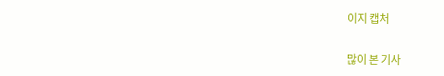이지 캡처

많이 본 기사